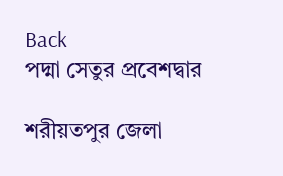Back
পদ্মা সেতুর প্রবেশদ্বার

শরীয়তপুর জেলা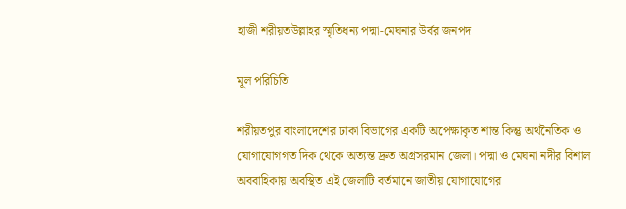হাজী শরীয়তউল্লাহর স্মৃতিধন্য পদ্মা-মেঘনার উর্বর জনপদ

মূল পরিচিতি

শরীয়তপুর বাংলাদেশের ঢাকা বিভাগের একটি অপেক্ষাকৃত শান্ত কিন্তু অর্থনৈতিক ও যোগাযোগগত দিক থেকে অত্যন্ত দ্রুত অগ্রসরমান জেলা। পদ্মা ও মেঘনা নদীর বিশাল অববাহিকায় অবস্থিত এই জেলাটি বর্তমানে জাতীয় যোগাযোগের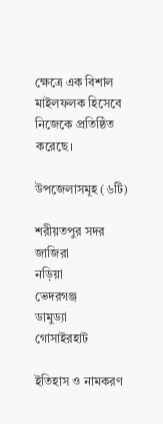ক্ষেত্রে এক বিশাল মাইলফলক হিসেবে নিজেকে প্রতিষ্ঠিত করেছে।

উপজেলাসমূহ (৬টি)

শরীয়তপুর সদর
জাজিরা
নড়িয়া
ভেদরগঞ্জ
ডামুড্যা
গোসাইরহাট

ইতিহাস ও নামকরণ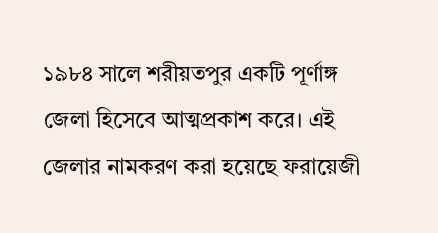১৯৮৪ সালে শরীয়তপুর একটি পূর্ণাঙ্গ জেলা হিসেবে আত্মপ্রকাশ করে। এই জেলার নামকরণ করা হয়েছে ফরায়েজী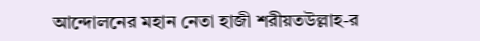আন্দোলনের মহান নেতা হাজী শরীয়তউল্লাহ-র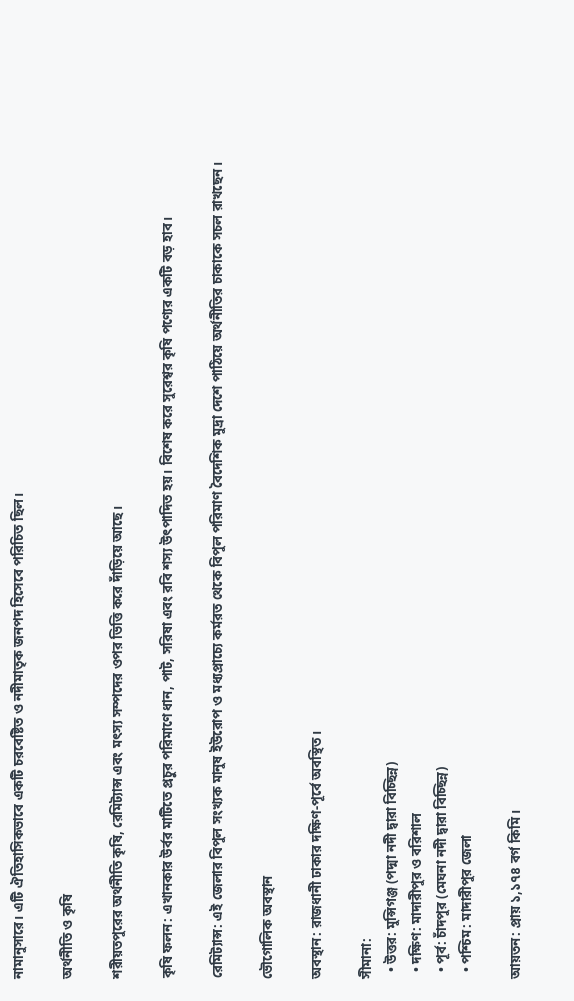নামানুসারে। এটি ঐতিহাসিকভাবে একটি চরবেষ্টিত ও নদীমাতৃক জনপদ হিসেবে পরিচিত ছিল।

অর্থনীতি ও কৃষি

শরীয়তপুরের অর্থনীতি কৃষি, রেমিট্যান্স এবং মৎস্য সম্পদের ওপর ভিত্তি করে দাঁড়িয়ে আছে।

কৃষি ফলন: এখানকার উর্বর মাটিতে প্রচুর পরিমাণে ধান, পাট, সরিষা এবং রবি শস্য উৎপাদিত হয়। বিশেষ করে সুরেশ্বর কৃষি পণ্যের একটি বড় হাব।

রেমিট্যান্স: এই জেলার বিপুল সংখ্যক মানুষ ইউরোপ ও মধ্যপ্রাচ্যে কর্মরত থেকে বিপুল পরিমাণ বৈদেশিক মুদ্রা দেশে পাঠিয়ে অর্থনীতির চাকাকে সচল রাখছেন।

ভৌগোলিক অবস্থান

অবস্থান: রাজধানী ঢাকার দক্ষিণ-পূর্বে অবস্থিত।

সীমানা:
  • উত্তর: মুন্সিগঞ্জ (পদ্মা নদী দ্বারা বিচ্ছিন্ন)
  • দক্ষিণ: মাদারীপুর ও বরিশাল
  • পূর্ব: চাঁদপুর (মেঘনা নদী দ্বারা বিচ্ছিন্ন)
  • পশ্চিম: মাদারীপুর জেলা

আয়তন: প্রায় ১,১৭৪ বর্গ কিমি।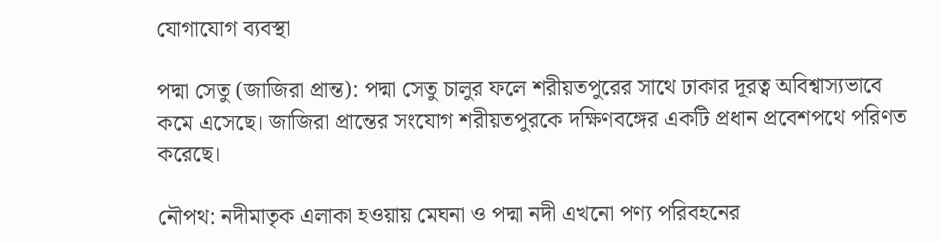যোগাযোগ ব্যবস্থা

পদ্মা সেতু (জাজিরা প্রান্ত): পদ্মা সেতু চালুর ফলে শরীয়তপুরের সাথে ঢাকার দূরত্ব অবিশ্বাস্যভাবে কমে এসেছে। জাজিরা প্রান্তের সংযোগ শরীয়তপুরকে দক্ষিণবঙ্গের একটি প্রধান প্রবেশপথে পরিণত করেছে।

নৌপথ: নদীমাতৃক এলাকা হওয়ায় মেঘনা ও পদ্মা নদী এখনো পণ্য পরিবহনের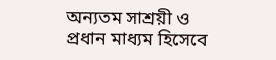অন্যতম সাশ্রয়ী ও প্রধান মাধ্যম হিসেবে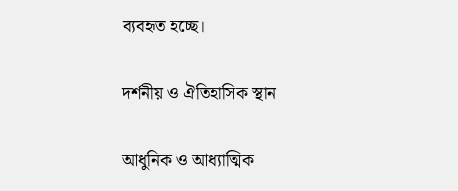ব্যবহৃত হচ্ছে।

দর্শনীয় ও ঐতিহাসিক স্থান

আধুনিক ও আধ্যাত্মিক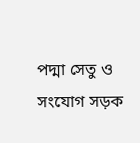পদ্মা সেতু ও সংযোগ সড়ক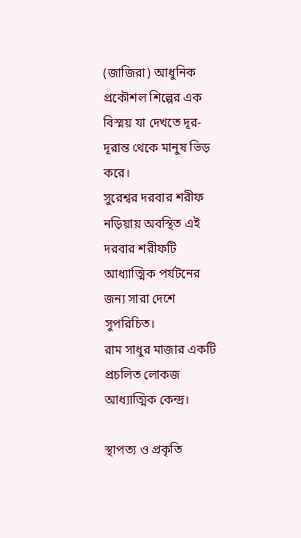(জাজিরা) আধুনিক প্রকৌশল শিল্পের এক বিস্ময় যা দেখতে দূর-দূরান্ত থেকে মানুষ ভিড় করে।
সুরেশ্বর দরবার শরীফ নড়িয়ায় অবস্থিত এই দরবার শরীফটি আধ্যাত্মিক পর্যটনের জন্য সারা দেশে সুপরিচিত।
রাম সাধুর মাজার একটি প্রচলিত লোকজ আধ্যাত্মিক কেন্দ্র।

স্থাপত্য ও প্রকৃতি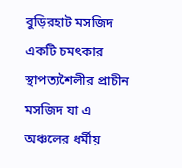বুড়িরহাট মসজিদ একটি চমৎকার স্থাপত্যশৈলীর প্রাচীন মসজিদ যা এ অঞ্চলের ধর্মীয়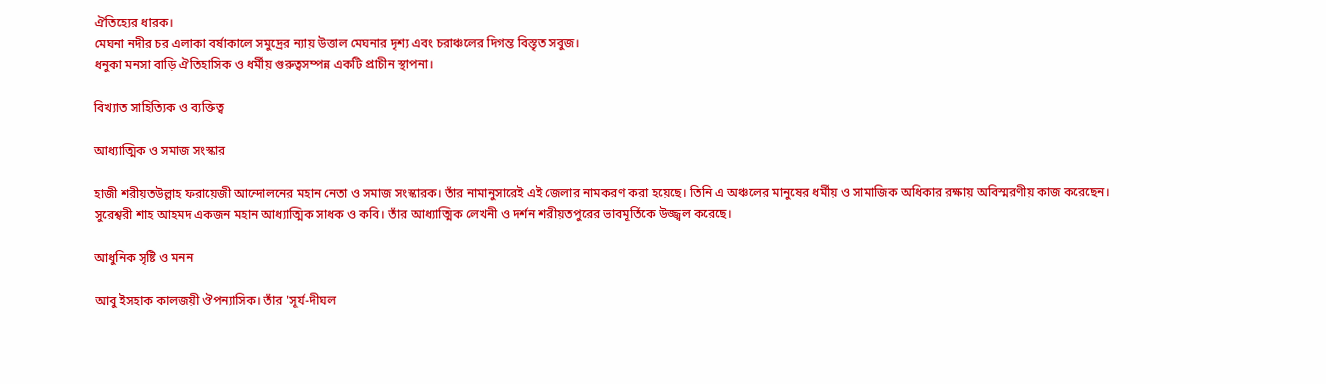ঐতিহ্যের ধারক।
মেঘনা নদীর চর এলাকা বর্ষাকালে সমুদ্রের ন্যায় উত্তাল মেঘনার দৃশ্য এবং চরাঞ্চলের দিগন্ত বিস্তৃত সবুজ।
ধনুকা মনসা বাড়ি ঐতিহাসিক ও ধর্মীয় গুরুত্বসম্পন্ন একটি প্রাচীন স্থাপনা।

বিখ্যাত সাহিত্যিক ও ব্যক্তিত্ব

আধ্যাত্মিক ও সমাজ সংস্কার

হাজী শরীয়তউল্লাহ ফরায়েজী আন্দোলনের মহান নেতা ও সমাজ সংস্কারক। তাঁর নামানুসারেই এই জেলার নামকরণ করা হয়েছে। তিনি এ অঞ্চলের মানুষের ধর্মীয় ও সামাজিক অধিকার রক্ষায় অবিস্মরণীয় কাজ করেছেন।
সুরেশ্বরী শাহ আহমদ একজন মহান আধ্যাত্মিক সাধক ও কবি। তাঁর আধ্যাত্মিক লেখনী ও দর্শন শরীয়তপুরের ভাবমূর্তিকে উজ্জ্বল করেছে।

আধুনিক সৃষ্টি ও মনন

আবু ইসহাক কালজয়ী ঔপন্যাসিক। তাঁর 'সূর্য-দীঘল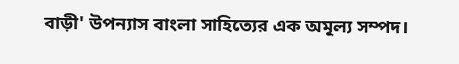বাড়ী' উপন্যাস বাংলা সাহিত্যের এক অমূল্য সম্পদ।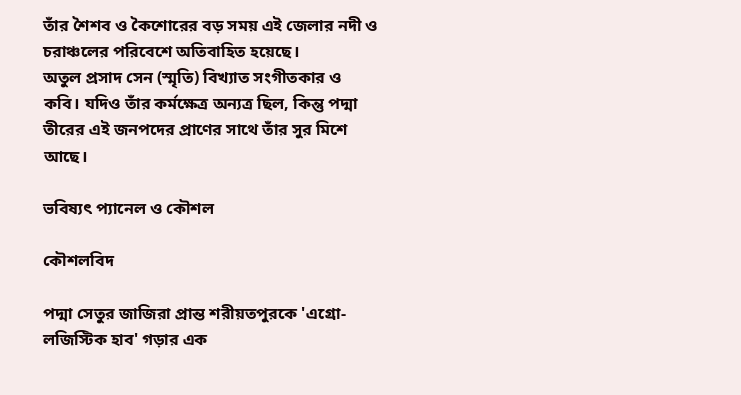তাঁর শৈশব ও কৈশোরের বড় সময় এই জেলার নদী ও চরাঞ্চলের পরিবেশে অতিবাহিত হয়েছে।
অতুল প্রসাদ সেন (স্মৃতি) বিখ্যাত সংগীতকার ও কবি। যদিও তাঁর কর্মক্ষেত্র অন্যত্র ছিল, কিন্তু পদ্মা তীরের এই জনপদের প্রাণের সাথে তাঁর সুর মিশে আছে।

ভবিষ্যৎ প্যানেল ও কৌশল

কৌশলবিদ

পদ্মা সেতুর জাজিরা প্রান্ত শরীয়তপুরকে 'এগ্রো-লজিস্টিক হাব' গড়ার এক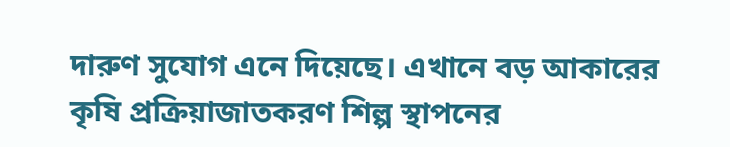দারুণ সুযোগ এনে দিয়েছে। এখানে বড় আকারের কৃষি প্রক্রিয়াজাতকরণ শিল্প স্থাপনের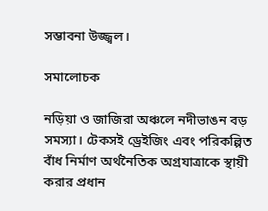সম্ভাবনা উজ্জ্বল।

সমালোচক

নড়িয়া ও জাজিরা অঞ্চলে নদীভাঙন বড় সমস্যা। টেকসই ড্রেইজিং এবং পরিকল্পিত বাঁধ নির্মাণ অর্থনৈতিক অগ্রযাত্রাকে স্থায়ী করার প্রধান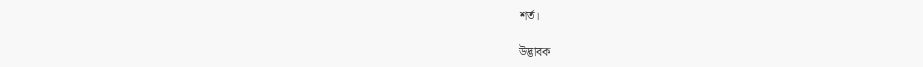শর্ত।

উদ্ভাবক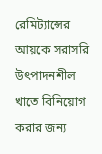রেমিট্যান্সের আয়কে সরাসরি উৎপাদনশীল খাতে বিনিয়োগ করার জন্য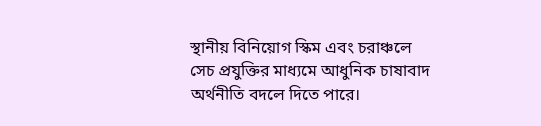স্থানীয় বিনিয়োগ স্কিম এবং চরাঞ্চলে সেচ প্রযুক্তির মাধ্যমে আধুনিক চাষাবাদ অর্থনীতি বদলে দিতে পারে।